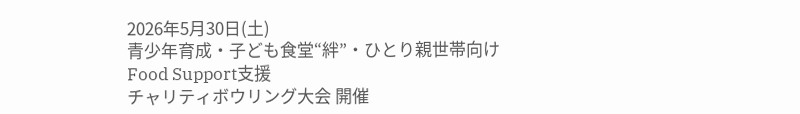2026年5月30日(土)
青少年育成・子ども食堂“絆”・ひとり親世帯向けFood Support支援
チャリティボウリング大会 開催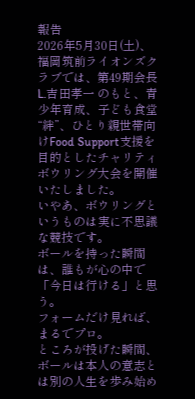報告
2026年5月30日(土)、福岡筑前ライオンズクラブでは、第49期会長 L.吉田孝一 のもと、青少年育成、子ども食堂“絆”、ひとり親世帯向けFood Support支援を目的としたチャリティボウリング大会を開催いたしました。
いやあ、ボウリングというものは実に不思議な競技です。
ボールを持った瞬間は、誰もが心の中で「今日は行ける」と思う。
フォームだけ見れば、まるでプロ。
ところが投げた瞬間、ボールは本人の意志とは別の人生を歩み始め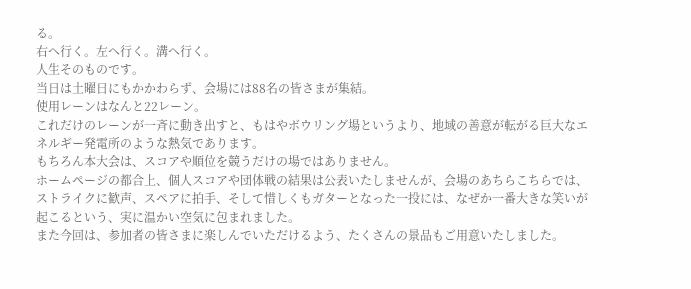る。
右へ行く。左へ行く。溝へ行く。
人生そのものです。
当日は土曜日にもかかわらず、会場には88名の皆さまが集結。
使用レーンはなんと22レーン。
これだけのレーンが一斉に動き出すと、もはやボウリング場というより、地域の善意が転がる巨大なエネルギー発電所のような熱気であります。
もちろん本大会は、スコアや順位を競うだけの場ではありません。
ホームページの都合上、個人スコアや団体戦の結果は公表いたしませんが、会場のあちらこちらでは、ストライクに歓声、スペアに拍手、そして惜しくもガターとなった一投には、なぜか一番大きな笑いが起こるという、実に温かい空気に包まれました。
また今回は、参加者の皆さまに楽しんでいただけるよう、たくさんの景品もご用意いたしました。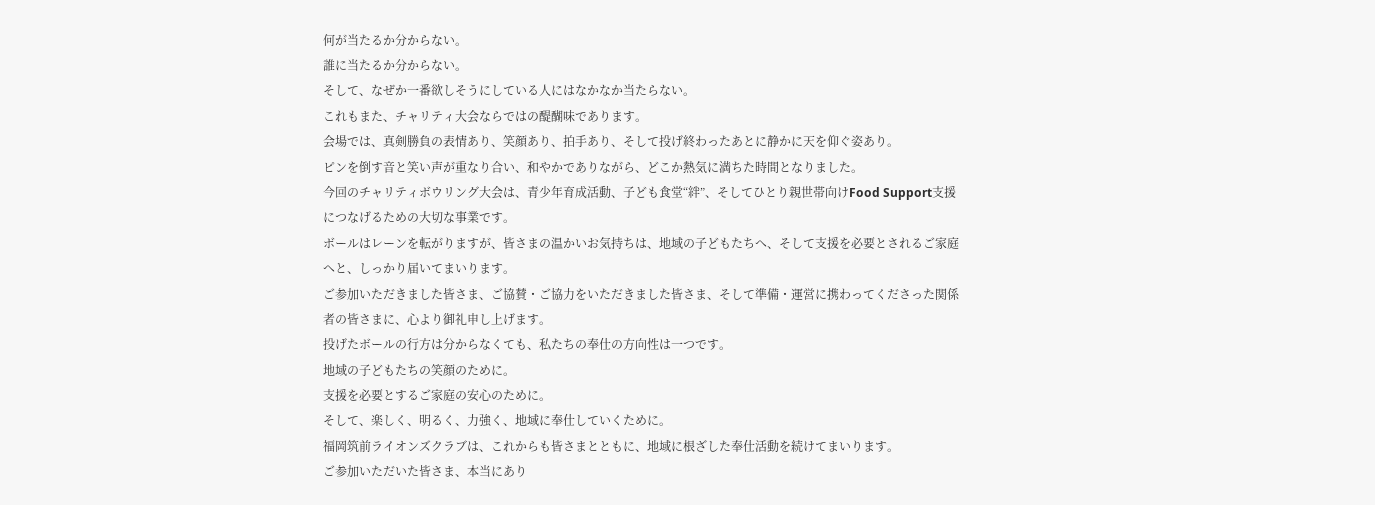何が当たるか分からない。
誰に当たるか分からない。
そして、なぜか一番欲しそうにしている人にはなかなか当たらない。
これもまた、チャリティ大会ならではの醍醐味であります。
会場では、真剣勝負の表情あり、笑顔あり、拍手あり、そして投げ終わったあとに静かに天を仰ぐ姿あり。
ピンを倒す音と笑い声が重なり合い、和やかでありながら、どこか熱気に満ちた時間となりました。
今回のチャリティボウリング大会は、青少年育成活動、子ども食堂“絆”、そしてひとり親世帯向けFood Support支援につなげるための大切な事業です。
ボールはレーンを転がりますが、皆さまの温かいお気持ちは、地域の子どもたちへ、そして支援を必要とされるご家庭へと、しっかり届いてまいります。
ご参加いただきました皆さま、ご協賛・ご協力をいただきました皆さま、そして準備・運営に携わってくださった関係者の皆さまに、心より御礼申し上げます。
投げたボールの行方は分からなくても、私たちの奉仕の方向性は一つです。
地域の子どもたちの笑顔のために。
支援を必要とするご家庭の安心のために。
そして、楽しく、明るく、力強く、地域に奉仕していくために。
福岡筑前ライオンズクラブは、これからも皆さまとともに、地域に根ざした奉仕活動を続けてまいります。
ご参加いただいた皆さま、本当にあり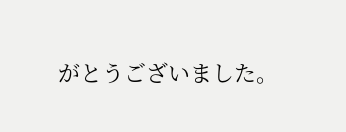がとうございました。